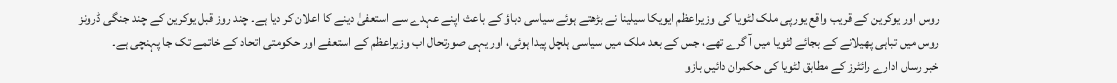روس اور یوکرین کے قریب واقع یورپی ملک لٹویا کی وزیراعظم ایویکا سیلینا نے بڑھتے ہوئے سیاسی دباؤ کے باعث اپنے عہدے سے استعفیٰ دینے کا اعلان کر دیا ہے۔ چند روز قبل یوکرین کے چند جنگی ڈرونز روس میں تباہی پھیلانے کے بجائے لٹویا میں آ گرے تھے، جس کے بعد ملک میں سیاسی ہلچل پیدا ہوئی، اور یہی صورتحال اب وزیراعظم کے استعفے اور حکومتی اتحاد کے خاتمے تک جا پہنچی ہے۔
خبر رساں ادارے رائٹرز کے مطابق لٹویا کی حکمران دائیں بازو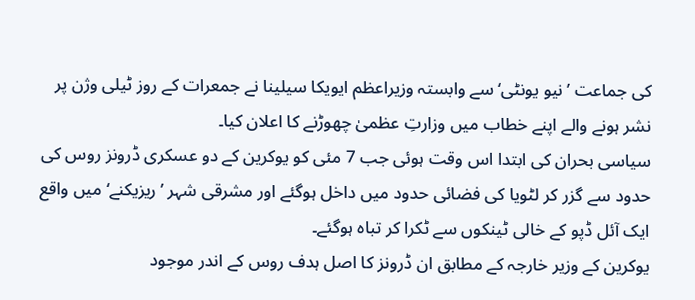کی جماعت ’نیو یونٹی‘ سے وابستہ وزیراعظم ایویکا سیلینا نے جمعرات کے روز ٹیلی وژن پر نشر ہونے والے اپنے خطاب میں وزارتِ عظمیٰ چھوڑنے کا اعلان کیا۔
سیاسی بحران کی ابتدا اس وقت ہوئی جب 7 مئی کو یوکرین کے دو عسکری ڈرونز روس کی حدود سے گزر کر لٹویا کی فضائی حدود میں داخل ہوگئے اور مشرقی شہر ’ریزیکنے‘ میں واقع ایک آئل ڈپو کے خالی ٹینکوں سے ٹکرا کر تباہ ہوگئے۔
یوکرین کے وزیر خارجہ کے مطابق ان ڈرونز کا اصل ہدف روس کے اندر موجود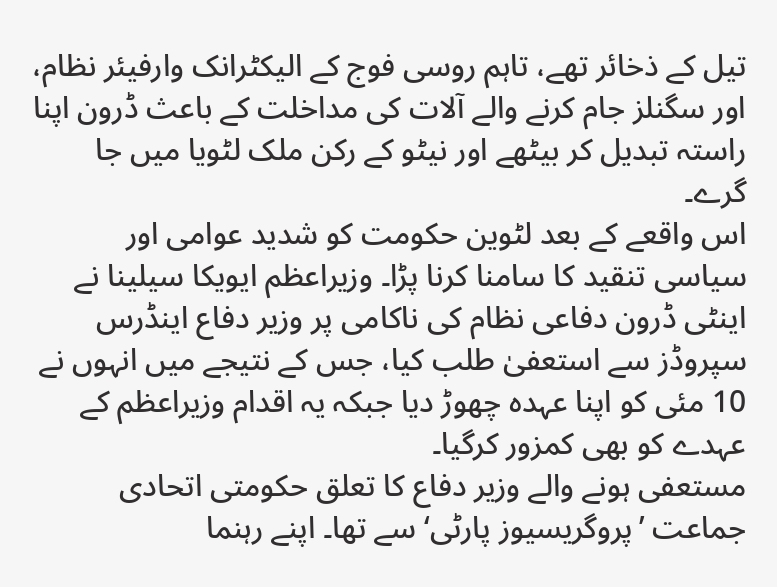تیل کے ذخائر تھے، تاہم روسی فوج کے الیکٹرانک وارفیئر نظام، اور سگنلز جام کرنے والے آلات کی مداخلت کے باعث ڈرون اپنا راستہ تبدیل کر بیٹھے اور نیٹو کے رکن ملک لٹویا میں جا گرے۔
اس واقعے کے بعد لٹوین حکومت کو شدید عوامی اور سیاسی تنقید کا سامنا کرنا پڑا۔ وزیراعظم ایویکا سیلینا نے اینٹی ڈرون دفاعی نظام کی ناکامی پر وزیر دفاع اینڈرس سپروڈز سے استعفیٰ طلب کیا، جس کے نتیجے میں انہوں نے 10 مئی کو اپنا عہدہ چھوڑ دیا جبکہ یہ اقدام وزیراعظم کے عہدے کو بھی کمزور کرگیا۔
مستعفی ہونے والے وزیر دفاع کا تعلق حکومتی اتحادی جماعت ’پروگریسیوز پارٹی‘ سے تھا۔ اپنے رہنما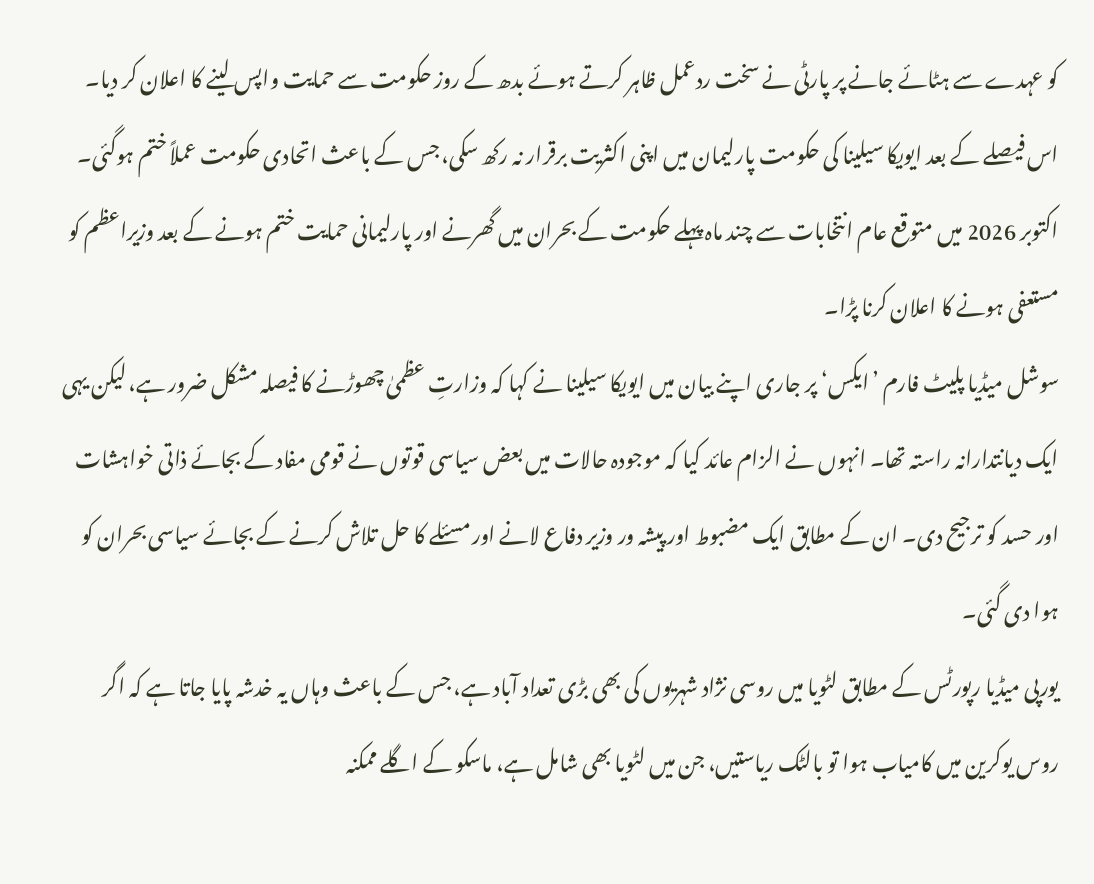کو عہدے سے ہٹائے جانے پر پارٹی نے سخت ردعمل ظاہر کرتے ہوئے بدھ کے روز حکومت سے حمایت واپس لینے کا اعلان کر دیا۔
اس فیصلے کے بعد ایویکا سیلینا کی حکومت پارلیمان میں اپنی اکثریت برقرار نہ رکھ سکی، جس کے باعث اتحادی حکومت عملاً ختم ہوگئی۔ اکتوبر 2026 میں متوقع عام انتخابات سے چند ماہ پہلے حکومت کے بحران میں گھرنے اور پارلیمانی حمایت ختم ہونے کے بعد وزیراعظم کو مستعفی ہونے کا اعلان کرنا پڑا۔
سوشل میڈیا پلیٹ فارم ’ایکس‘ پر جاری اپنے بیان میں ایویکا سیلینا نے کہا کہ وزارتِ عظمیٰ چھوڑنے کا فیصلہ مشکل ضرور ہے، لیکن یہی ایک دیانتدارانہ راستہ تھا۔ انہوں نے الزام عائد کیا کہ موجودہ حالات میں بعض سیاسی قوتوں نے قومی مفاد کے بجائے ذاتی خواہشات اور حسد کو ترجیح دی۔ ان کے مطابق ایک مضبوط اور پیشہ ور وزیر دفاع لانے اور مسئلے کا حل تلاش کرنے کے بجائے سیاسی بحران کو ہوا دی گئی۔
یورپی میڈیا رپورٹس کے مطابق لٹویا میں روسی نژاد شہریوں کی بھی بڑی تعداد آباد ہے، جس کے باعث وہاں یہ خدشہ پایا جاتا ہے کہ اگر روس یوکرین میں کامیاب ہوا تو بالٹک ریاستیں، جن میں لٹویا بھی شامل ہے، ماسکو کے اگلے ممکنہ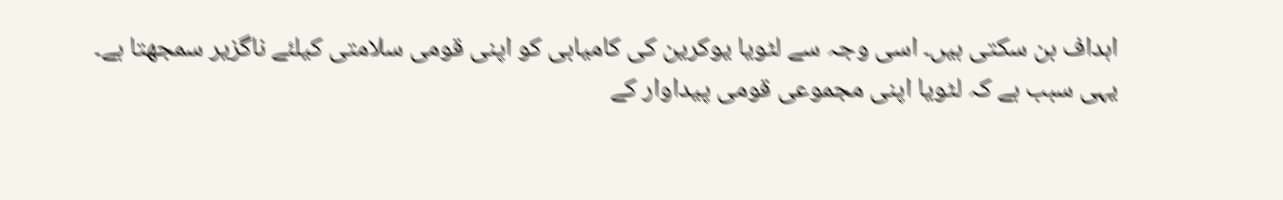اہداف بن سکتی ہیں۔ اسی وجہ سے لٹویا یوکرین کی کامیابی کو اپنی قومی سلامتی کیلئے ناگزیر سمجھتا ہے۔
یہی سبب ہے کہ لٹویا اپنی مجموعی قومی پیداوار کے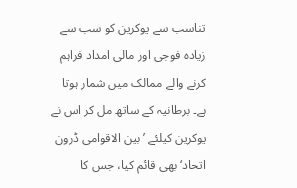تناسب سے یوکرین کو سب سے زیادہ فوجی اور مالی امداد فراہم کرنے والے ممالک میں شمار ہوتا ہے۔ برطانیہ کے ساتھ مل کر اس نے یوکرین کیلئے ’بین الاقوامی ڈرون اتحاد‘ بھی قائم کیا، جس کا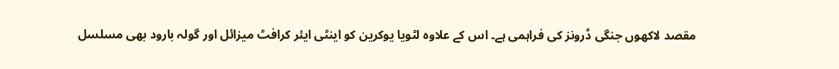مقصد لاکھوں جنگی ڈرونز کی فراہمی ہے۔ اس کے علاوہ لٹویا یوکرین کو اینٹی ایئر کرافٹ میزائل اور گولہ بارود بھی مسلسل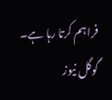فراہم کرتا رہا ہے۔
گوگل نیوز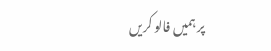پر ہمیں فالو کریں